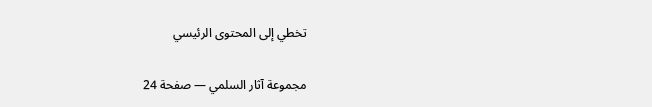تخطي إلى المحتوى الرئيسي

مجموعة آثار السلمي — صفحة 24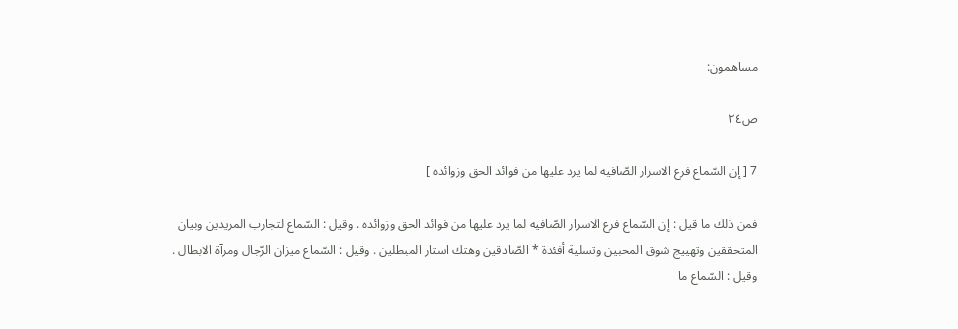مساهمون:

ص٢٤

7 [ إن السّماع فرع الاسرار الصّافيه لما يرد عليها من فوائد الحق وزوائده ]

فمن ذلك ما قيل : إن السّماع فرع الاسرار الصّافيه لما يرد عليها من فوائد الحق وزوائده . وقيل : السّماع لتجارب المريدين وبيان المتحققين وتهييج شوق المحبين وتسلية أفئدة * الصّادقين وهتك استار المبطلين . وقيل : السّماع ميزان الرّجال ومرآة الابطال . وقيل : السّماع ما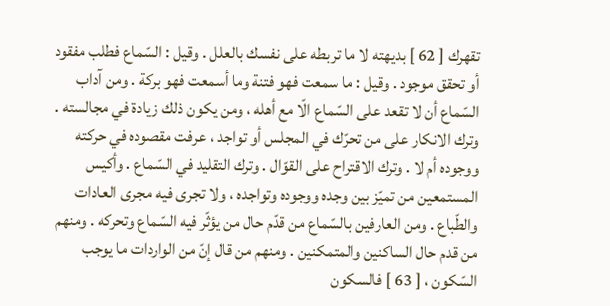تقهرك [ 62 ] بديهته لا ما تربطه على نفسك بالعلل . وقيل : السّماع فطلب مفقود أو تحقق موجود . وقيل : ما سمعت فهو فتنة وما أسمعت فهو بركة . ومن آداب السّماع أن لا تقعد على السّماع الّا مع أهله ، ومن يكون ذلك زيادة في مجالسته . وترك الانكار على من تحرّك في المجلس أو تواجد ، عرفت مقصوده في حركته ووجوده أم لا . وترك الاقتراح على القوّال . وترك التقليد في السّماع . وأكيس المستمعين من تميّز بين وجده ووجوده وتواجده ، ولا تجرى فيه مجرى العادات والطّباع . ومن العارفين بالسّماع من قدّم حال من يؤثّر فيه السّماع وتحركه . ومنهم من قدم حال الساكنين والمتمكنين . ومنهم من قال إنّ من الواردات ما يوجب السّكون ، [ 63 ] فالسكون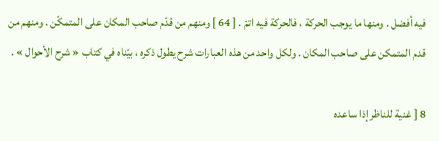فيه أفضل . ومنها ما يوجب الحركة ، فالحركة فيه اتمّ . [ 64 ] ومنهم من قدّم صاحب المكان على المتمكّن . ومنهم من قدم المتمكن على صاحب المكان . ولكل واحد من هذه العبارات شرح يطول ذكره ، بيّناه في كتاب « شرح الأحوال » .

8 [ غنية للناظر إذا ساعده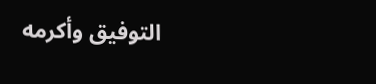التوفيق وأكرمه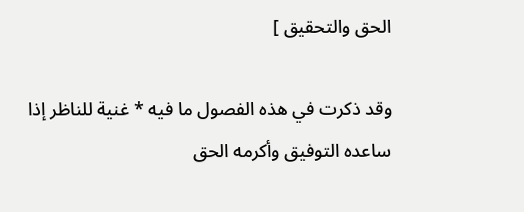الحق والتحقيق ]

وقد ذكرت في هذه الفصول ما فيه * غنية للناظر إذا ساعده التوفيق وأكرمه الحق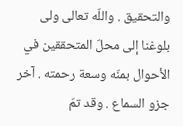والتحقيق . واللّه تعالى ولى بلوغنا إلى محلّ المتحققين في الأحوال بمنّه وسعة رحمته . آخر جزو السماع . وقد تمّ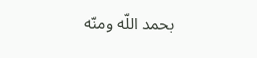بحمد اللّه ومنّه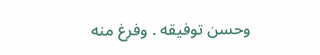وحسن توفيقه . وفرغ منه